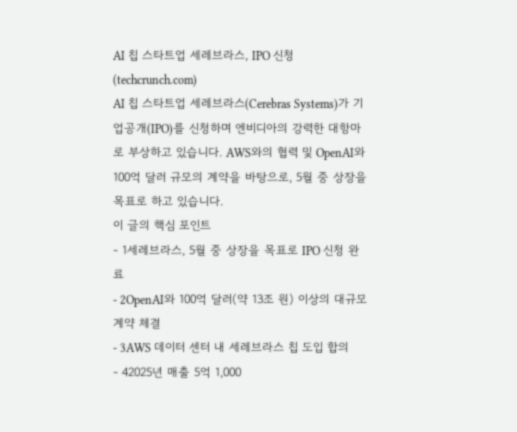AI 칩 스타트업 세레브라스, IPO 신청
(techcrunch.com)
AI 칩 스타트업 세레브라스(Cerebras Systems)가 기업공개(IPO)를 신청하며 엔비디아의 강력한 대항마로 부상하고 있습니다. AWS와의 협력 및 OpenAI와 100억 달러 규모의 계약을 바탕으로, 5월 중 상장을 목표로 하고 있습니다.
이 글의 핵심 포인트
- 1세레브라스, 5월 중 상장을 목표로 IPO 신청 완료
- 2OpenAI와 100억 달러(약 13조 원) 이상의 대규모 계약 체결
- 3AWS 데이터 센터 내 세레브라스 칩 도입 합의
- 42025년 매출 5억 1,000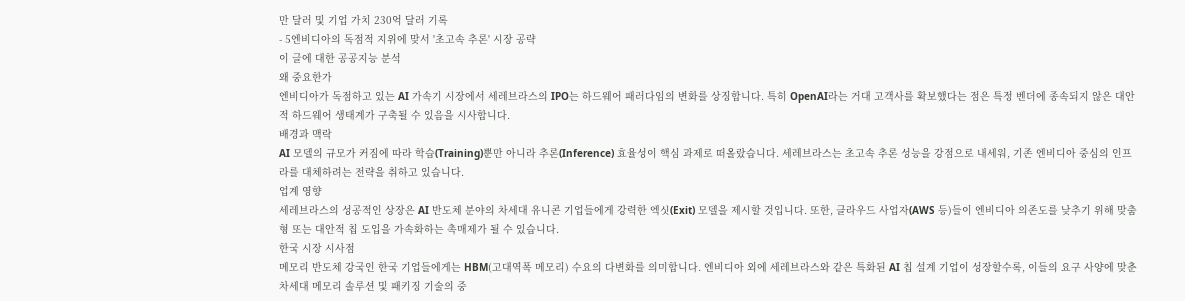만 달러 및 기업 가치 230억 달러 기록
- 5엔비디아의 독점적 지위에 맞서 '초고속 추론' 시장 공략
이 글에 대한 공공지능 분석
왜 중요한가
엔비디아가 독점하고 있는 AI 가속기 시장에서 세레브라스의 IPO는 하드웨어 패러다임의 변화를 상징합니다. 특히 OpenAI라는 거대 고객사를 확보했다는 점은 특정 벤더에 종속되지 않은 대안적 하드웨어 생태계가 구축될 수 있음을 시사합니다.
배경과 맥락
AI 모델의 규모가 커짐에 따라 학습(Training)뿐만 아니라 추론(Inference) 효율성이 핵심 과제로 떠올랐습니다. 세레브라스는 초고속 추론 성능을 강점으로 내세워, 기존 엔비디아 중심의 인프라를 대체하려는 전략을 취하고 있습니다.
업계 영향
세레브라스의 성공적인 상장은 AI 반도체 분야의 차세대 유니콘 기업들에게 강력한 엑싯(Exit) 모델을 제시할 것입니다. 또한, 클라우드 사업자(AWS 등)들이 엔비디아 의존도를 낮추기 위해 맞춤형 또는 대안적 칩 도입을 가속화하는 촉매제가 될 수 있습니다.
한국 시장 시사점
메모리 반도체 강국인 한국 기업들에게는 HBM(고대역폭 메모리) 수요의 다변화를 의미합니다. 엔비디아 외에 세레브라스와 같은 특화된 AI 칩 설계 기업이 성장할수록, 이들의 요구 사양에 맞춘 차세대 메모리 솔루션 및 패키징 기술의 중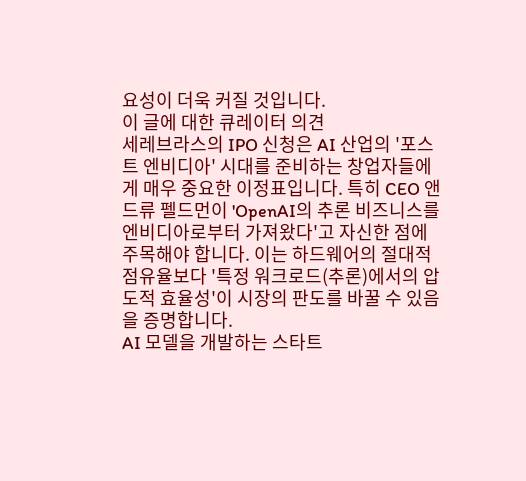요성이 더욱 커질 것입니다.
이 글에 대한 큐레이터 의견
세레브라스의 IPO 신청은 AI 산업의 '포스트 엔비디아' 시대를 준비하는 창업자들에게 매우 중요한 이정표입니다. 특히 CEO 앤드류 펠드먼이 'OpenAI의 추론 비즈니스를 엔비디아로부터 가져왔다'고 자신한 점에 주목해야 합니다. 이는 하드웨어의 절대적 점유율보다 '특정 워크로드(추론)에서의 압도적 효율성'이 시장의 판도를 바꿀 수 있음을 증명합니다.
AI 모델을 개발하는 스타트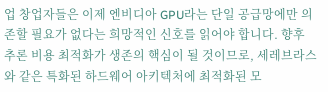업 창업자들은 이제 엔비디아 GPU라는 단일 공급망에만 의존할 필요가 없다는 희망적인 신호를 읽어야 합니다. 향후 추론 비용 최적화가 생존의 핵심이 될 것이므로, 세레브라스와 같은 특화된 하드웨어 아키텍처에 최적화된 모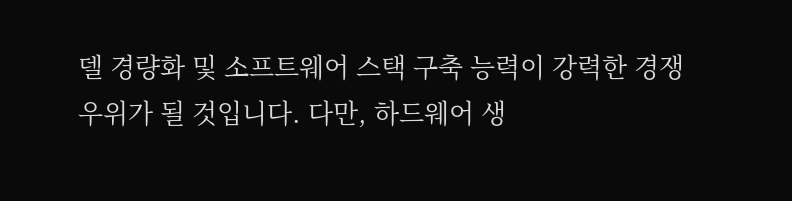델 경량화 및 소프트웨어 스택 구축 능력이 강력한 경쟁 우위가 될 것입니다. 다만, 하드웨어 생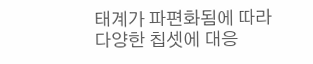태계가 파편화됨에 따라 다양한 칩셋에 대응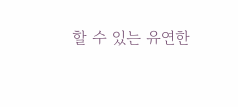할 수 있는 유연한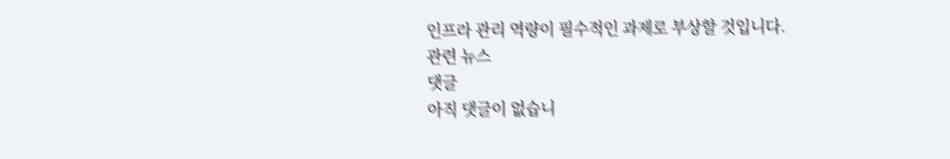인프라 관리 역량이 필수적인 과제로 부상할 것입니다.
관련 뉴스
댓글
아직 댓글이 없습니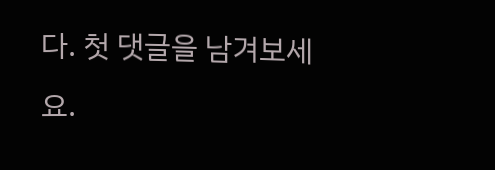다. 첫 댓글을 남겨보세요.